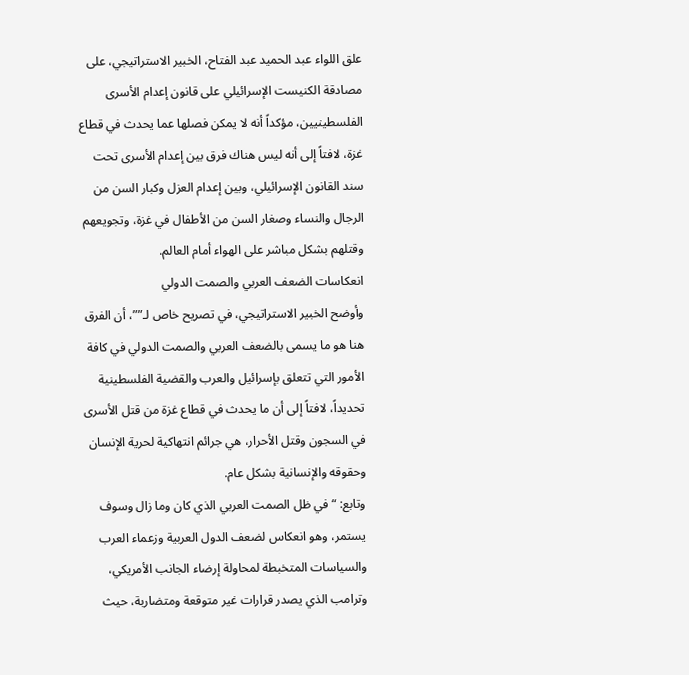علق اللواء عبد الحميد عبد الفتاح، الخبير الاستراتيجي، على مصادقة الكنيست الإسرائيلي على قانون إعدام الأسرى الفلسطينيين، مؤكداً أنه لا يمكن فصلها عما يحدث في قطاع غزة، لافتاً إلى أنه ليس هناك فرق بين إعدام الأسرى تحت سند القانون الإسرائيلي، وبين إعدام العزل وكبار السن من الرجال والنساء وصغار السن من الأطفال في غزة، وتجويعهم وقتلهم بشكل مباشر على الهواء أمام العالم.
انعكاسات الضعف العربي والصمت الدولي
وأوضح الخبير الاستراتيجي، في تصريح خاص لـ””، أن الفرق هنا هو ما يسمى بالضعف العربي والصمت الدولي في كافة الأمور التي تتعلق بإسرائيل والعرب والقضية الفلسطينية تحديداً، لافتاً إلى أن ما يحدث في قطاع غزة من قتل الأسرى في السجون وقتل الأحرار، هي جرائم انتهاكية لحرية الإنسان وحقوقه والإنسانية بشكل عام.
وتابع: “في ظل الصمت العربي الذي كان وما زال وسوف يستمر، وهو انعكاس لضعف الدول العربية وزعماء العرب والسياسات المتخبطة لمحاولة إرضاء الجانب الأمريكي، وترامب الذي يصدر قرارات غير متوقعة ومتضاربة، حيث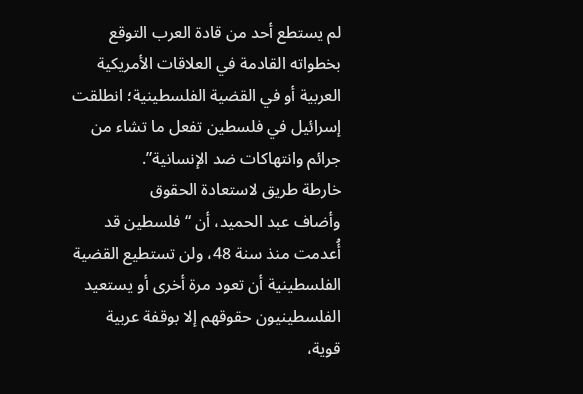لم يستطع أحد من قادة العرب التوقع بخطواته القادمة في العلاقات الأمريكية العربية أو في القضية الفلسطينية؛ انطلقت إسرائيل في فلسطين تفعل ما تشاء من جرائم وانتهاكات ضد الإنسانية”.
خارطة طريق لاستعادة الحقوق
وأضاف عبد الحميد، أن “فلسطين قد أُعدمت منذ سنة 48، ولن تستطيع القضية الفلسطينية أن تعود مرة أخرى أو يستعيد الفلسطينيون حقوقهم إلا بوقفة عربية قوية،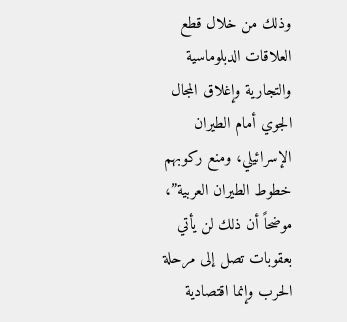وذلك من خلال قطع العلاقات الدبلوماسية والتجارية وإغلاق المجال الجوي أمام الطيران الإسرائيلي، ومنع ركوبهم خطوط الطيران العربية”، موضحاً أن ذلك لن يأتي بعقوبات تصل إلى مرحلة الحرب وإنما اقتصادية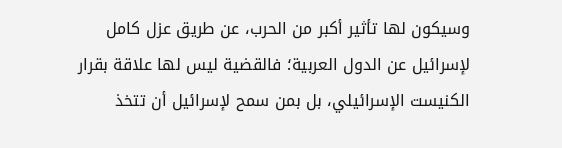وسيكون لها تأثير أكبر من الحرب، عن طريق عزل كامل لإسرائيل عن الدول العربية؛ فالقضية ليس لها علاقة بقرار الكنيست الإسرائيلي، بل بمن سمح لإسرائيل أن تتخذ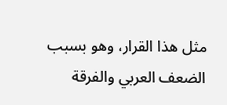مثل هذا القرار، وهو بسبب الضعف العربي والفرقة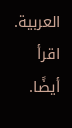العربية.
اقرأ أيضًا.